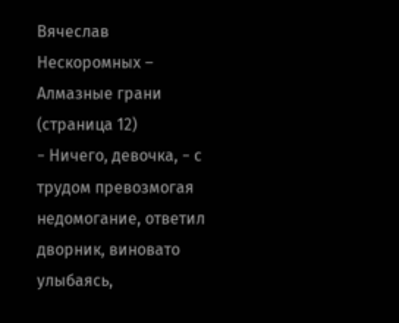Вячеслав Нескоромных – Алмазные грани (страница 12)
− Ничего, девочка, − с трудом превозмогая недомогание, ответил дворник, виновато улыбаясь,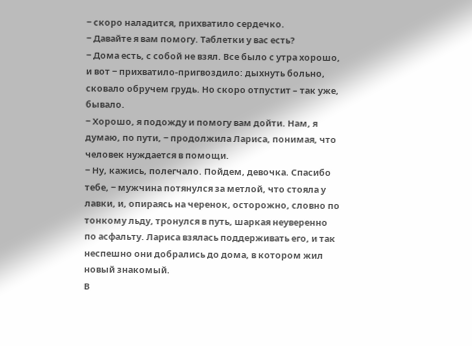− скоро наладится, прихватило сердечко.
− Давайте я вам помогу. Таблетки у вас есть?
− Дома есть, с собой не взял. Все было с утра хорошо, и вот − прихватило-пригвоздило: дыхнуть больно, сковало обручем грудь. Но скоро отпустит – так уже, бывало.
− Хорошо, я подожду и помогу вам дойти. Нам, я думаю, по пути, − продолжила Лариса, понимая, что человек нуждается в помощи.
− Ну, кажись, полегчало. Пойдем, девочка. Спасибо тебе, − мужчина потянулся за метлой, что стояла у лавки, и, опираясь на черенок, осторожно, словно по тонкому льду, тронулся в путь, шаркая неуверенно по асфальту. Лариса взялась поддерживать его, и так неспешно они добрались до дома, в котором жил новый знакомый.
В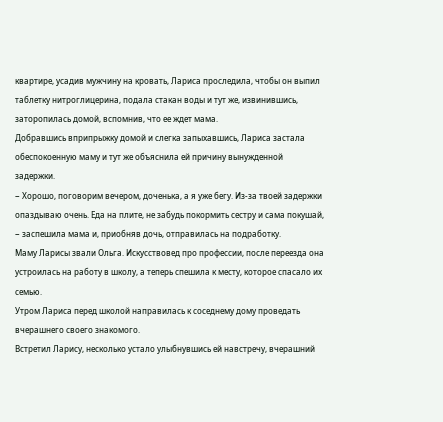квартире, усадив мужчину на кровать, Лариса проследила, чтобы он выпил таблетку нитроглицерина, подала стакан воды и тут же, извинившись, заторопилась домой, вспомнив, что ее ждет мама.
Добравшись вприпрыжку домой и слегка запыхавшись, Лариса застала обеспокоенную маму и тут же объяснила ей причину вынужденной задержки.
− Хорошо, поговорим вечером, доченька, а я уже бегу. Из-за твоей задержки опаздываю очень. Еда на плите, не забудь покормить сестру и сама покушай, − заспешила мама и, приобняв дочь, отправилась на подработку.
Маму Ларисы звали Ольга. Искусствовед про профессии, после переезда она устроилась на работу в школу, а теперь спешила к месту, которое спасало их семью.
Утром Лариса перед школой направилась к соседнему дому проведать вчерашнего своего знакомого.
Встретил Ларису, несколько устало улыбнувшись ей навстречу, вчерашний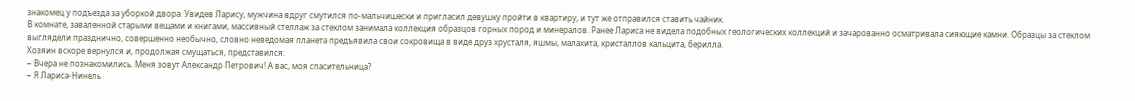знакомец у подъезда за уборкой двора. Увидев Ларису, мужчина вдруг смутился по-мальчишески и пригласил девушку пройти в квартиру, и тут же отправился ставить чайник.
В комнате, заваленной старыми вещами и книгами, массивный стеллаж за стеклом занимала коллекция образцов горных пород и минералов. Ранее Лариса не видела подобных геологических коллекций и зачарованно осматривала сияющие камни. Образцы за стеклом выглядели празднично, совершенно необычно, словно неведомая планета предъявила свои сокровища в виде друз хрусталя, яшмы, малахита, кристаллов кальцита, берилла.
Хозяин вскоре вернулся и, продолжая смущаться, представился:
− Вчера не познакомились. Меня зовут Александр Петрович! А вас, моя спасительница?
− Я Лариса-Нинель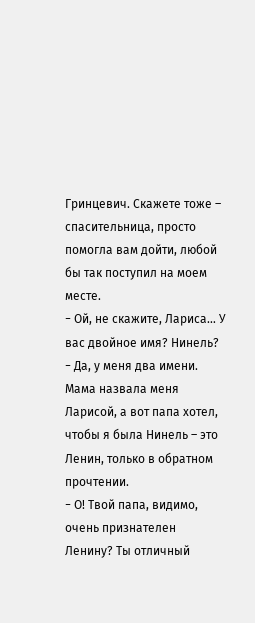Гринцевич. Скажете тоже – спасительница, просто помогла вам дойти, любой бы так поступил на моем месте.
− Ой, не скажите, Лариса… У вас двойное имя? Нинель?
− Да, у меня два имени. Мама назвала меня Ларисой, а вот папа хотел, чтобы я была Нинель – это Ленин, только в обратном прочтении.
− О! Твой папа, видимо, очень признателен Ленину? Ты отличный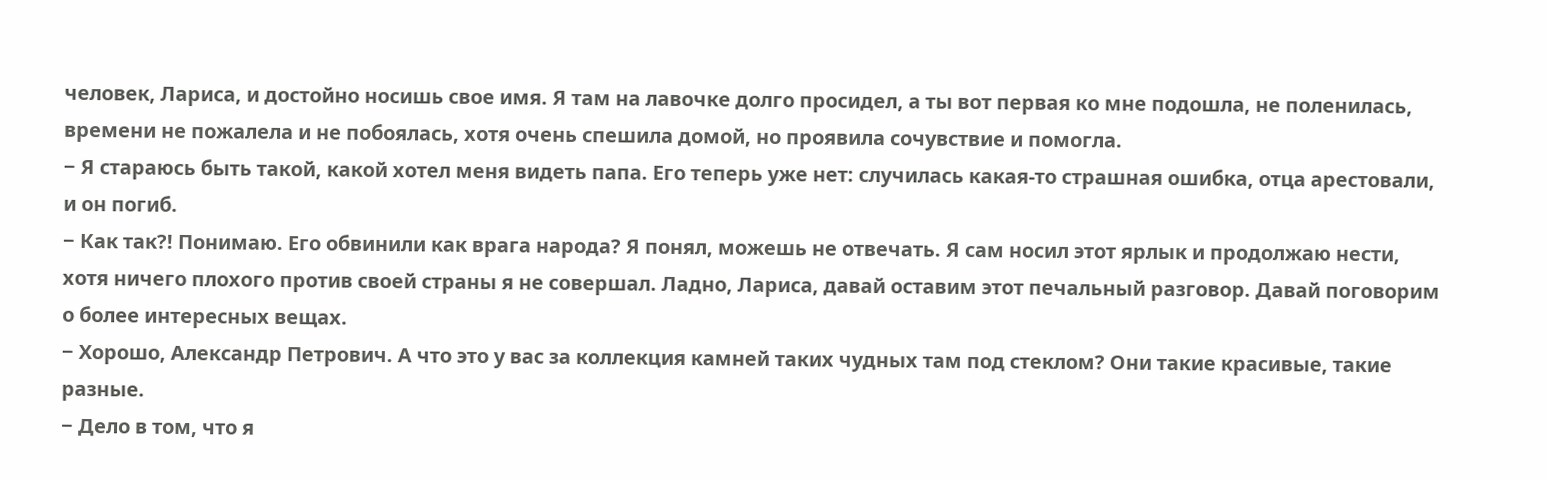человек, Лариса, и достойно носишь свое имя. Я там на лавочке долго просидел, а ты вот первая ко мне подошла, не поленилась, времени не пожалела и не побоялась, хотя очень спешила домой, но проявила сочувствие и помогла.
− Я стараюсь быть такой, какой хотел меня видеть папа. Его теперь уже нет: случилась какая-то страшная ошибка, отца арестовали, и он погиб.
− Как так?! Понимаю. Его обвинили как врага народа? Я понял, можешь не отвечать. Я сам носил этот ярлык и продолжаю нести, хотя ничего плохого против своей страны я не совершал. Ладно, Лариса, давай оставим этот печальный разговор. Давай поговорим о более интересных вещах.
− Хорошо, Александр Петрович. А что это у вас за коллекция камней таких чудных там под стеклом? Они такие красивые, такие разные.
− Дело в том, что я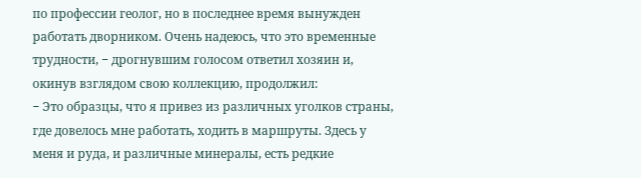по профессии геолог, но в последнее время вынужден работать дворником. Очень надеюсь, что это временные трудности, − дрогнувшим голосом ответил хозяин и, окинув взглядом свою коллекцию, продолжил:
− Это образцы, что я привез из различных уголков страны, где довелось мне работать, ходить в маршруты. Здесь у меня и руда, и различные минералы, есть редкие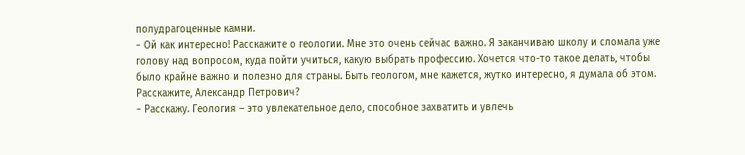полудрагоценные камни.
− Ой как интересно! Расскажите о геологии. Мне это очень сейчас важно. Я заканчиваю школу и сломала уже голову над вопросом, куда пойти учиться, какую выбрать профессию. Хочется что-то такое делать, чтобы было крайне важно и полезно для страны. Быть геологом, мне кажется, жутко интересно, я думала об этом. Расскажите, Александр Петрович?
− Расскажу. Геология – это увлекательное дело, способное захватить и увлечь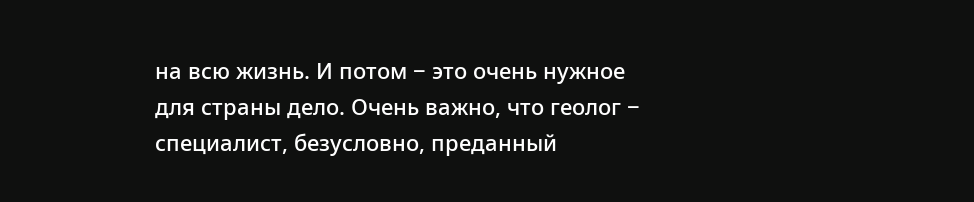на всю жизнь. И потом − это очень нужное для страны дело. Очень важно, что геолог − специалист, безусловно, преданный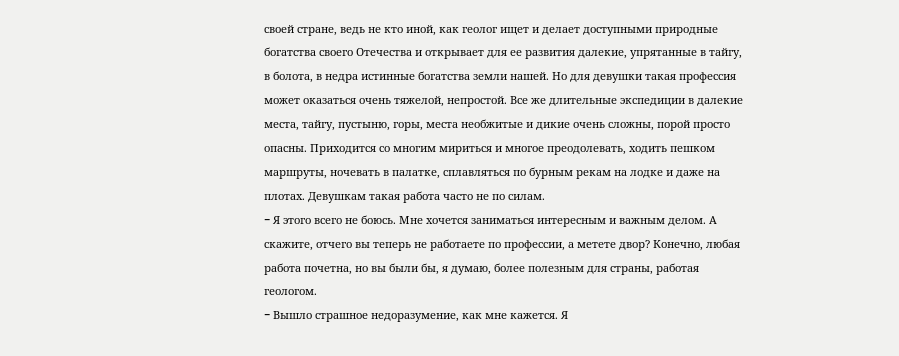своей стране, ведь не кто иной, как геолог ищет и делает доступными природные богатства своего Отечества и открывает для ее развития далекие, упрятанные в тайгу, в болота, в недра истинные богатства земли нашей. Но для девушки такая профессия может оказаться очень тяжелой, непростой. Все же длительные экспедиции в далекие места, тайгу, пустыню, горы, места необжитые и дикие очень сложны, порой просто опасны. Приходится со многим мириться и многое преодолевать, ходить пешком маршруты, ночевать в палатке, сплавляться по бурным рекам на лодке и даже на плотах. Девушкам такая работа часто не по силам.
− Я этого всего не боюсь. Мне хочется заниматься интересным и важным делом. А скажите, отчего вы теперь не работаете по профессии, а метете двор? Конечно, любая работа почетна, но вы были бы, я думаю, более полезным для страны, работая геологом.
− Вышло страшное недоразумение, как мне кажется. Я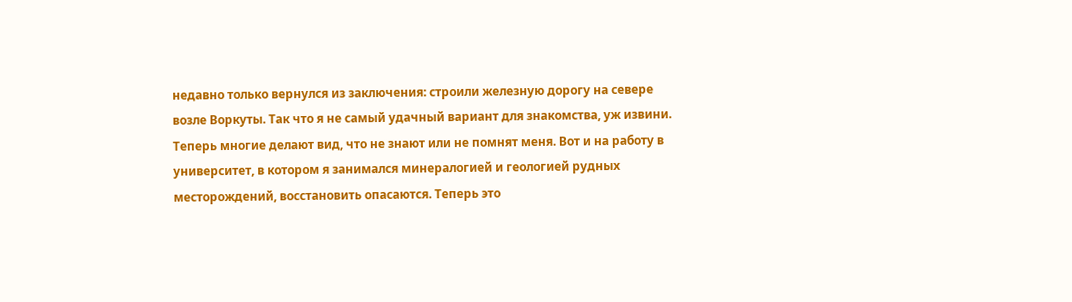недавно только вернулся из заключения: строили железную дорогу на севере возле Воркуты. Так что я не самый удачный вариант для знакомства, уж извини. Теперь многие делают вид, что не знают или не помнят меня. Вот и на работу в университет, в котором я занимался минералогией и геологией рудных месторождений, восстановить опасаются. Теперь это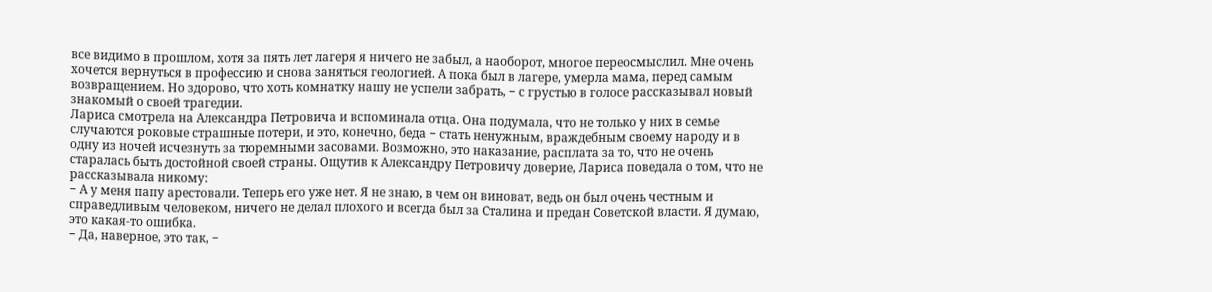все видимо в прошлом, хотя за пять лет лагеря я ничего не забыл, а наоборот, многое переосмыслил. Мне очень хочется вернуться в профессию и снова заняться геологией. А пока был в лагере, умерла мама, перед самым возвращением. Но здорово, что хоть комнатку нашу не успели забрать, − с грустью в голосе рассказывал новый знакомый о своей трагедии.
Лариса смотрела на Александра Петровича и вспоминала отца. Она подумала, что не только у них в семье случаются роковые страшные потери, и это, конечно, беда − стать ненужным, враждебным своему народу и в одну из ночей исчезнуть за тюремными засовами. Возможно, это наказание, расплата за то, что не очень старалась быть достойной своей страны. Ощутив к Александру Петровичу доверие, Лариса поведала о том, что не рассказывала никому:
− А у меня папу арестовали. Теперь его уже нет. Я не знаю, в чем он виноват, ведь он был очень честным и справедливым человеком, ничего не делал плохого и всегда был за Сталина и предан Советской власти. Я думаю, это какая-то ошибка.
− Да, наверное, это так, −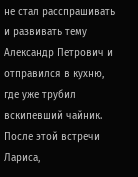не стал расспрашивать и развивать тему Александр Петрович и отправился в кухню, где уже трубил вскипевший чайник.
После этой встречи Лариса,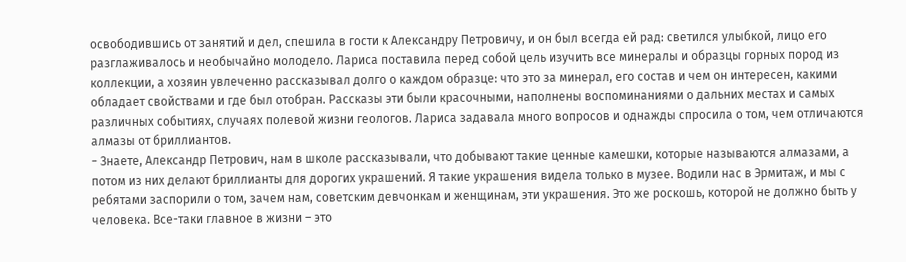освободившись от занятий и дел, спешила в гости к Александру Петровичу, и он был всегда ей рад: светился улыбкой, лицо его разглаживалось и необычайно молодело. Лариса поставила перед собой цель изучить все минералы и образцы горных пород из коллекции, а хозяин увлеченно рассказывал долго о каждом образце: что это за минерал, его состав и чем он интересен, какими обладает свойствами и где был отобран. Рассказы эти были красочными, наполнены воспоминаниями о дальних местах и самых различных событиях, случаях полевой жизни геологов. Лариса задавала много вопросов и однажды спросила о том, чем отличаются алмазы от бриллиантов.
− Знаете, Александр Петрович, нам в школе рассказывали, что добывают такие ценные камешки, которые называются алмазами, а потом из них делают бриллианты для дорогих украшений. Я такие украшения видела только в музее. Водили нас в Эрмитаж, и мы с ребятами заспорили о том, зачем нам, советским девчонкам и женщинам, эти украшения. Это же роскошь, которой не должно быть у человека. Все-таки главное в жизни – это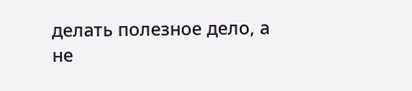делать полезное дело, а не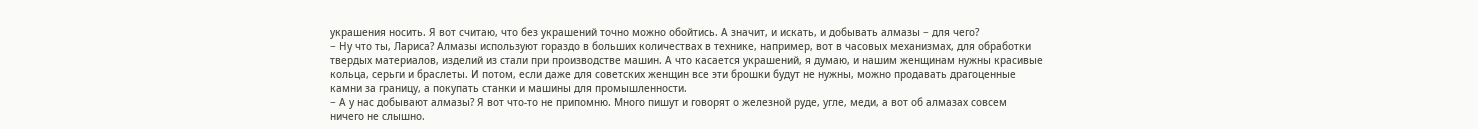украшения носить. Я вот считаю, что без украшений точно можно обойтись. А значит, и искать, и добывать алмазы − для чего?
− Ну что ты, Лариса? Алмазы используют гораздо в больших количествах в технике, например, вот в часовых механизмах, для обработки твердых материалов, изделий из стали при производстве машин. А что касается украшений, я думаю, и нашим женщинам нужны красивые кольца, серьги и браслеты. И потом, если даже для советских женщин все эти брошки будут не нужны, можно продавать драгоценные камни за границу, а покупать станки и машины для промышленности.
− А у нас добывают алмазы? Я вот что-то не припомню. Много пишут и говорят о железной руде, угле, меди, а вот об алмазах совсем ничего не слышно.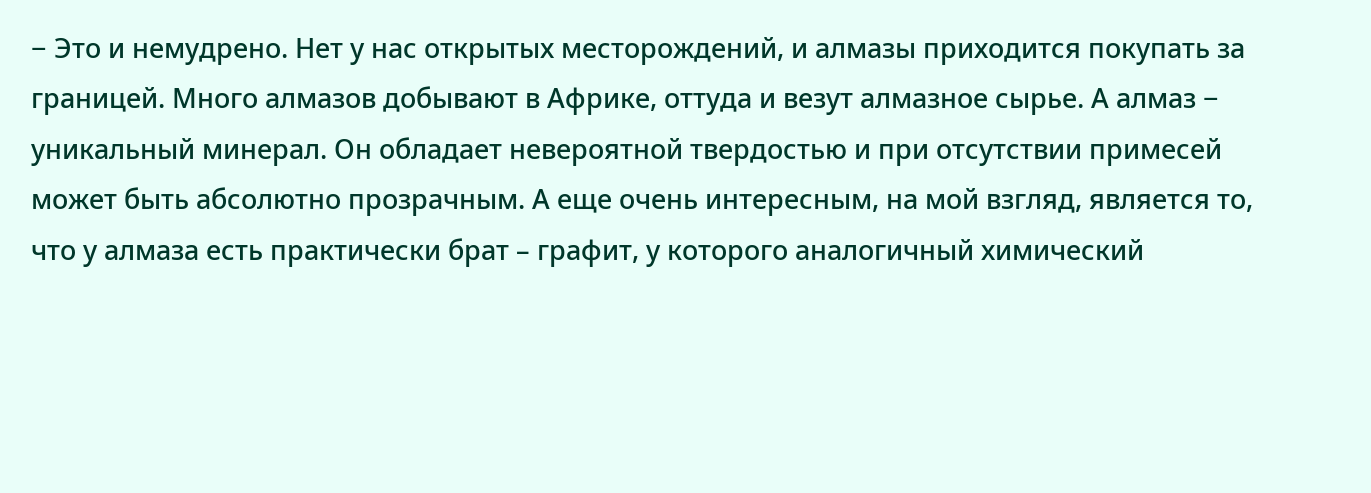− Это и немудрено. Нет у нас открытых месторождений, и алмазы приходится покупать за границей. Много алмазов добывают в Африке, оттуда и везут алмазное сырье. А алмаз − уникальный минерал. Он обладает невероятной твердостью и при отсутствии примесей может быть абсолютно прозрачным. А еще очень интересным, на мой взгляд, является то, что у алмаза есть практически брат – графит, у которого аналогичный химический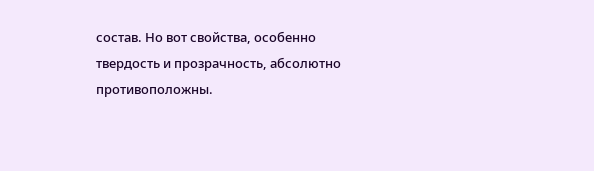состав. Но вот свойства, особенно твердость и прозрачность, абсолютно противоположны.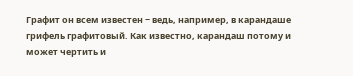Графит он всем известен − ведь, например, в карандаше грифель графитовый. Как известно, карандаш потому и может чертить и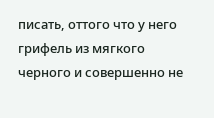писать, оттого что у него грифель из мягкого черного и совершенно не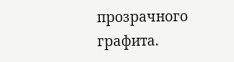прозрачного графита.